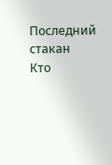Последний стакан
Кто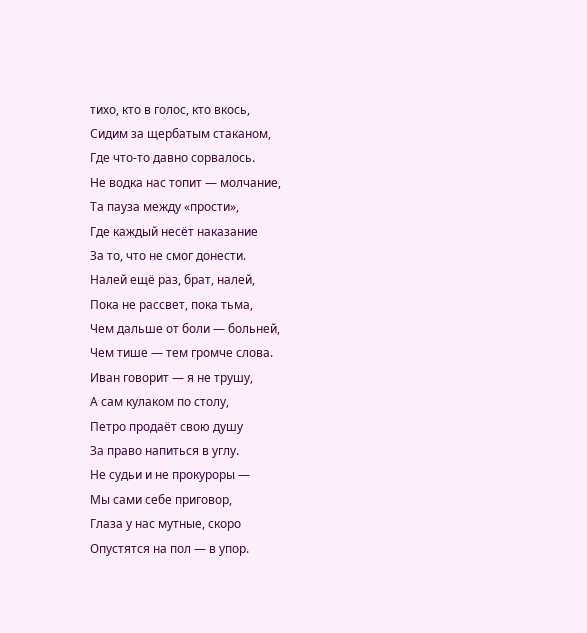тихо, кто в голос, кто вкось,
Сидим за щербатым стаканом,
Где что-то давно сорвалось.
Не водка нас топит — молчание,
Та пауза между «прости»,
Где каждый несёт наказание
За то, что не смог донести.
Налей ещё раз, брат, налей,
Пока не рассвет, пока тьма,
Чем дальше от боли — больней,
Чем тише — тем громче слова.
Иван говорит — я не трушу,
А сам кулаком по столу,
Петро продаёт свою душу
За право напиться в углу.
Не судьи и не прокуроры —
Мы сами себе приговор,
Глаза у нас мутные, скоро
Опустятся на пол — в упор.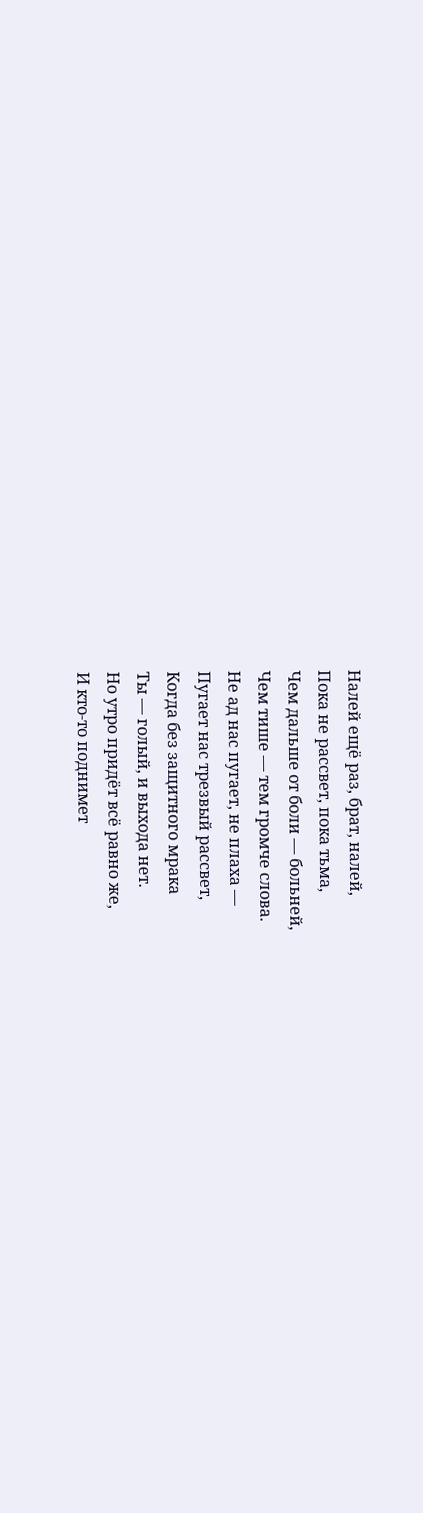Налей ещё раз, брат, налей,
Пока не рассвет, пока тьма,
Чем дальше от боли — больней,
Чем тише — тем громче слова.
Не ад нас пугает, не плаха —
Пугает нас трезвый рассвет,
Когда без защитного мрака
Ты — голый, и выхода нет.
Но утро придёт всё равно же,
И кто-то поднимет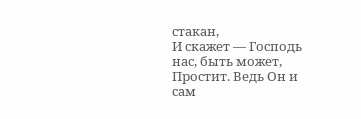стакан,
И скажет — Господь нас, быть может,
Простит. Ведь Он и сам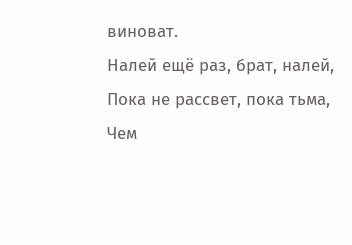виноват.
Налей ещё раз, брат, налей,
Пока не рассвет, пока тьма,
Чем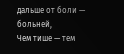дальше от боли — больней,
Чем тише — тем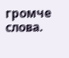громче слова.